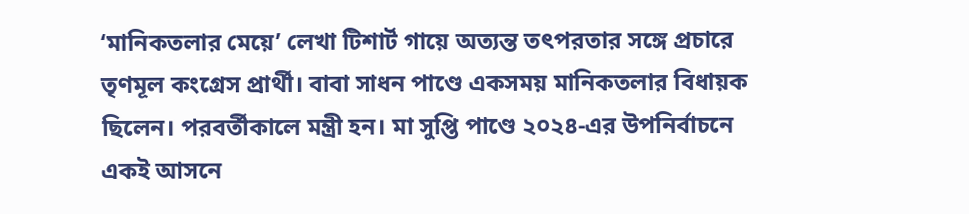‘মানিকতলার মেয়ে’ লেখা টিশার্ট গায়ে অত্যন্ত তৎপরতার সঙ্গে প্রচারে তৃণমূল কংগ্রেস প্রার্থী। বাবা সাধন পাণ্ডে একসময় মানিকতলার বিধায়ক ছিলেন। পরবর্তীকালে মন্ত্রী হন। মা সুপ্তি পাণ্ডে ২০২৪-এর উপনির্বাচনে একই আসনে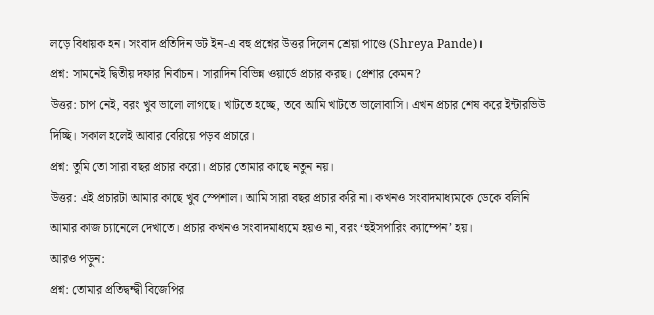লড়ে বিধায়ক হন। সংবাদ প্রতিদিন ডট ইন-এ বহু প্রশ্নের উত্তর দিলেন শ্রেয়া পাণ্ডে (Shreya Pande)।
প্রশ্ন: সামনেই দ্বিতীয় দফার নির্বাচন। সারাদিন বিভিন্ন ওয়ার্ডে প্রচার করছ। প্রেশার কেমন?
উত্তর: চাপ নেই, বরং খুব ভালো লাগছে। খাটতে হচ্ছে, তবে আমি খাটতে ভালোবাসি। এখন প্রচার শেষ করে ইন্টারভিউ দিচ্ছি। সকাল হলেই আবার বেরিয়ে পড়ব প্রচারে।
প্রশ্ন: তুমি তো সারা বছর প্রচার করো। প্রচার তোমার কাছে নতুন নয়।
উত্তর: এই প্রচারটা আমার কাছে খুব স্পেশাল। আমি সারা বছর প্রচার করি না। কখনও সংবাদমাধ্যমকে ডেকে বলিনি আমার কাজ চ্যানেলে দেখাতে। প্রচার কখনও সংবাদমাধ্যমে হয়ও না, বরং ‘হুইসপারিং ক্যাম্পেন’ হয়।
আরও পড়ুন:
প্রশ্ন: তোমার প্রতিদ্বন্দ্বী বিজেপির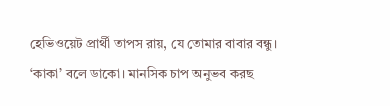হেভিওয়েট প্রার্থী তাপস রায়, যে তোমার বাবার বন্ধু। ‘কাকা’ বলে ডাকো। মানসিক চাপ অনুভব করছ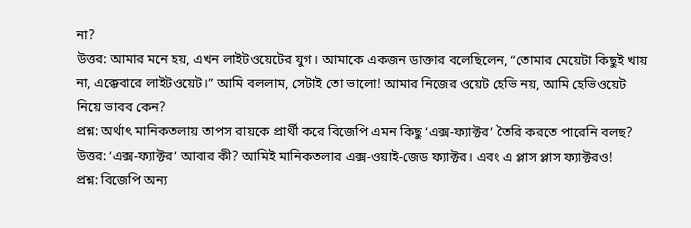না?
উত্তর: আমার মনে হয়, এখন লাইটওয়েটের যুগ। আমাকে একজন ডাক্তার বলেছিলেন, “তোমার মেয়েটা কিছুই খায় না, এক্কেবারে লাইটওয়েট।” আমি বললাম, সেটাই তো ভালো! আমার নিজের ওয়েট হেভি নয়, আমি হেভিওয়েট নিয়ে ভাবব কেন?
প্রশ্ন: অর্থাৎ মানিকতলায় তাপস রায়কে প্রার্থী করে বিজেপি এমন কিছু ‘এক্স-ফ্যাক্টর’ তৈরি করতে পারেনি বলছ?
উত্তর: ‘এক্স-ফ্যাক্টর’ আবার কী? আমিই মানিকতলার এক্স-ওয়াই-জেড ফ্যাক্টর। এবং এ প্লাস প্লাস ফ্যাক্টরও!
প্রশ্ন: বিজেপি অন্য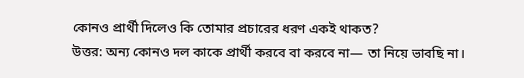কোনও প্রার্থী দিলেও কি তোমার প্রচারের ধরণ একই থাকত?
উত্তর: অন্য কোনও দল কাকে প্রার্থী করবে বা করবে না— তা নিয়ে ভাবছি না।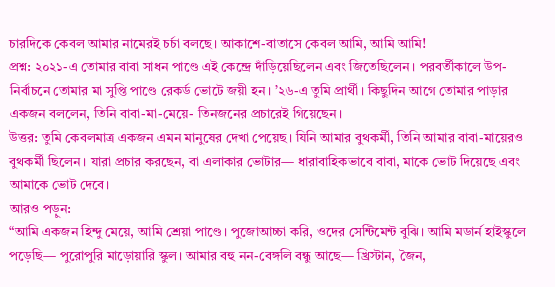চারদিকে কেবল আমার নামেরই চর্চা বলছে। আকাশে-বাতাসে কেবল আমি, আমি আমি!
প্রশ্ন: ২০২১-এ তোমার বাবা সাধন পাণ্ডে এই কেন্দ্রে দাঁড়িয়েছিলেন এবং জিতেছিলেন। পরবর্তীকালে উপ-নির্বাচনে তোমার মা সুপ্তি পাণ্ডে রেকর্ড ভোটে জয়ী হন। ’২৬-এ তুমি প্রার্থী। কিছুদিন আগে তোমার পাড়ার একজন বললেন, তিনি বাবা-মা-মেয়ে- তিনজনের প্রচারেই গিয়েছেন।
উত্তর: তুমি কেবলমাত্র একজন এমন মানুষের দেখা পেয়েছ। যিনি আমার বুথকর্মী, তিনি আমার বাবা-মায়েরও বুথকর্মী ছিলেন। যারা প্রচার করছেন, বা এলাকার ভোটার— ধারাবাহিকভাবে বাবা, মাকে ভোট দিয়েছে এবং আমাকে ভোট দেবে।
আরও পড়ুন:
“আমি একজন হিন্দু মেয়ে, আমি শ্রেয়া পাণ্ডে। পুজোআচ্চা করি, ওদের সেন্টিমেন্ট বুঝি। আমি মডার্ন হাইস্কুলে পড়েছি— পুরোপুরি মাড়োয়ারি স্কুল। আমার বহু নন-বেঙ্গলি বন্ধু আছে— খ্রিস্টান, জৈন,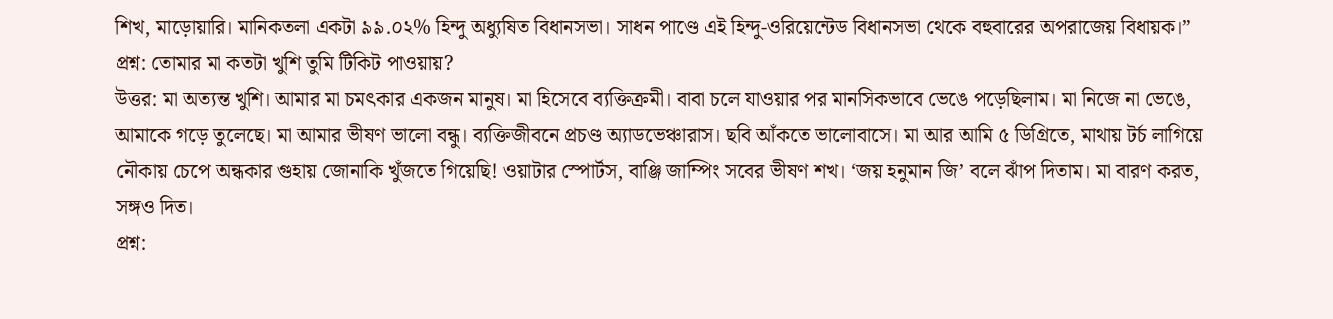শিখ, মাড়োয়ারি। মানিকতলা একটা ৯৯.০২% হিন্দু অধ্যুষিত বিধানসভা। সাধন পাণ্ডে এই হিন্দু-ওরিয়েন্টেড বিধানসভা থেকে বহুবারের অপরাজেয় বিধায়ক।”
প্রশ্ন: তোমার মা কতটা খুশি তুমি টিকিট পাওয়ায়?
উত্তর: মা অত্যন্ত খুশি। আমার মা চমৎকার একজন মানুষ। মা হিসেবে ব্যক্তিক্রমী। বাবা চলে যাওয়ার পর মানসিকভাবে ভেঙে পড়েছিলাম। মা নিজে না ভেঙে, আমাকে গড়ে তুলেছে। মা আমার ভীষণ ভালো বন্ধু। ব্যক্তিজীবনে প্রচণ্ড অ্যাডভেঞ্চারাস। ছবি আঁকতে ভালোবাসে। মা আর আমি ৫ ডিগ্রিতে, মাথায় টর্চ লাগিয়ে নৌকায় চেপে অন্ধকার গুহায় জোনাকি খুঁজতে গিয়েছি! ওয়াটার স্পোর্টস, বাঞ্জি জাম্পিং সবের ভীষণ শখ। ‘জয় হনুমান জি’ বলে ঝাঁপ দিতাম। মা বারণ করত, সঙ্গও দিত।
প্রশ্ন: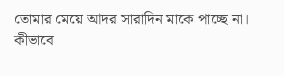তোমার মেয়ে আদর সারাদিন মাকে পাচ্ছে না। কীভাবে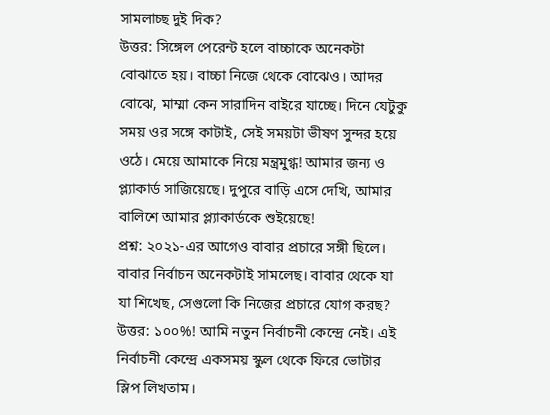সামলাচ্ছ দুই দিক?
উত্তর: সিঙ্গেল পেরেন্ট হলে বাচ্চাকে অনেকটা বোঝাতে হয়। বাচ্চা নিজে থেকে বোঝেও। আদর বোঝে, মাম্মা কেন সারাদিন বাইরে যাচ্ছে। দিনে যেটুকু সময় ওর সঙ্গে কাটাই, সেই সময়টা ভীষণ সুন্দর হয়ে ওঠে। মেয়ে আমাকে নিয়ে মন্ত্রমুগ্ধ! আমার জন্য ও প্ল্যাকার্ড সাজিয়েছে। দুপুরে বাড়ি এসে দেখি, আমার বালিশে আমার প্ল্যাকার্ডকে শুইয়েছে!
প্রশ্ন: ২০২১-এর আগেও বাবার প্রচারে সঙ্গী ছিলে। বাবার নির্বাচন অনেকটাই সামলেছ। বাবার থেকে যা যা শিখেছ, সেগুলো কি নিজের প্রচারে যোগ করছ?
উত্তর: ১০০%! আমি নতুন নির্বাচনী কেন্দ্রে নেই। এই নির্বাচনী কেন্দ্রে একসময় স্কুল থেকে ফিরে ভোটার স্লিপ লিখতাম।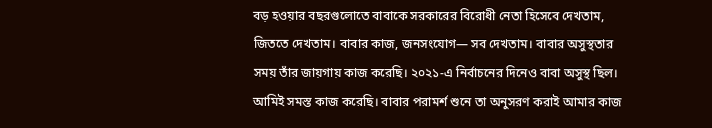বড় হওয়ার বছরগুলোতে বাবাকে সরকারের বিরোধী নেতা হিসেবে দেখতাম, জিততে দেখতাম। বাবার কাজ, জনসংযোগ— সব দেখতাম। বাবার অসুস্থতার সময় তাঁর জায়গায় কাজ করেছি। ২০২১-এ নির্বাচনের দিনেও বাবা অসুস্থ ছিল। আমিই সমস্ত কাজ করেছি। বাবার পরামর্শ শুনে তা অনুসরণ করাই আমার কাজ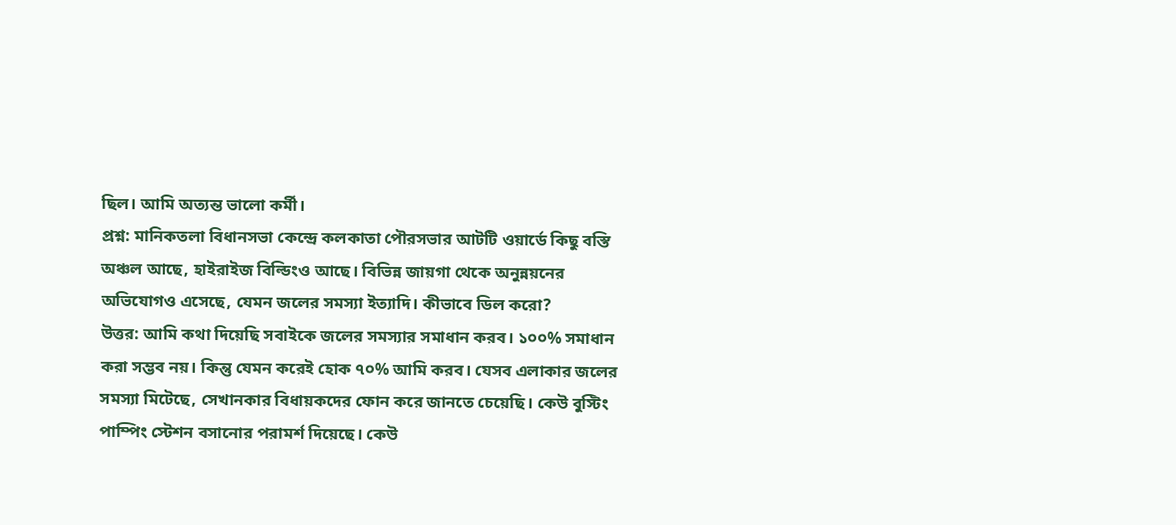ছিল। আমি অত্যন্ত ভালো কর্মী।
প্রশ্ন: মানিকতলা বিধানসভা কেন্দ্রে কলকাতা পৌরসভার আটটি ওয়ার্ডে কিছু বস্তি অঞ্চল আছে, হাইরাইজ বিল্ডিংও আছে। বিভিন্ন জায়গা থেকে অনুন্নয়নের অভিযোগও এসেছে, যেমন জলের সমস্যা ইত্যাদি। কীভাবে ডিল করো?
উত্তর: আমি কথা দিয়েছি সবাইকে জলের সমস্যার সমাধান করব। ১০০% সমাধান করা সম্ভব নয়। কিন্তু যেমন করেই হোক ৭০% আমি করব। যেসব এলাকার জলের সমস্যা মিটেছে, সেখানকার বিধায়কদের ফোন করে জানতে চেয়েছি। কেউ বুস্টিং পাম্পিং স্টেশন বসানোর পরামর্শ দিয়েছে। কেউ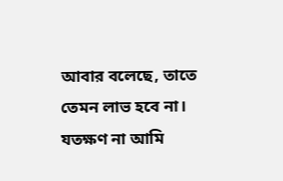আবার বলেছে, তাতে তেমন লাভ হবে না। যতক্ষণ না আমি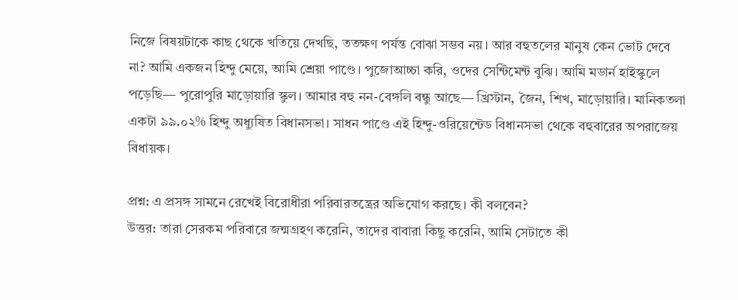নিজে বিষয়টাকে কাছ থেকে খতিয়ে দেখছি, ততক্ষণ পর্যন্ত বোঝা সম্ভব নয়। আর বহুতলের মানুষ কেন ভোট দেবে না? আমি একজন হিন্দু মেয়ে, আমি শ্রেয়া পাণ্ডে। পুজোআচ্চা করি, ওদের সেন্টিমেন্ট বুঝি। আমি মডার্ন হাইস্কুলে পড়েছি— পুরোপুরি মাড়োয়ারি স্কুল। আমার বহু নন-বেঙ্গলি বন্ধু আছে— খ্রিস্টান, জৈন, শিখ, মাড়োয়ারি। মানিকতলা একটা ৯৯.০২% হিন্দু অধ্যুষিত বিধানসভা। সাধন পাণ্ডে এই হিন্দু-ওরিয়েন্টেড বিধানসভা থেকে বহুবারের অপরাজেয় বিধায়ক।

প্রশ্ন: এ প্রসঙ্গ সামনে রেখেই বিরোধীরা পরিবারতন্ত্রের অভিযোগ করছে। কী বলবেন?
উত্তর: তারা সেরকম পরিবারে জন্মগ্রহণ করেনি, তাদের বাবারা কিছু করেনি, আমি সেটাতে কী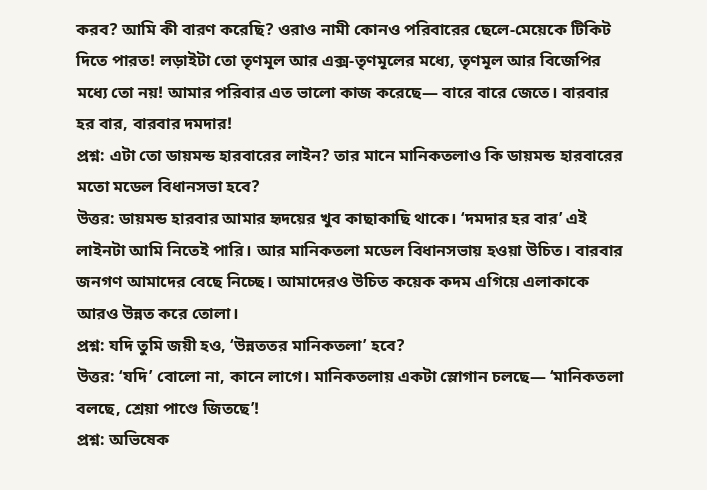করব? আমি কী বারণ করেছি? ওরাও নামী কোনও পরিবারের ছেলে-মেয়েকে টিকিট দিতে পারত! লড়াইটা তো তৃণমূল আর এক্স-তৃণমূলের মধ্যে, তৃণমূল আর বিজেপির মধ্যে তো নয়! আমার পরিবার এত ভালো কাজ করেছে— বারে বারে জেতে। বারবার হর বার, বারবার দমদার!
প্রশ্ন: এটা তো ডায়মন্ড হারবারের লাইন? তার মানে মানিকতলাও কি ডায়মন্ড হারবারের মতো মডেল বিধানসভা হবে?
উত্তর: ডায়মন্ড হারবার আমার হৃদয়ের খুব কাছাকাছি থাকে। ‘দমদার হর বার’ এই লাইনটা আমি নিতেই পারি। আর মানিকতলা মডেল বিধানসভায় হওয়া উচিত। বারবার জনগণ আমাদের বেছে নিচ্ছে। আমাদেরও উচিত কয়েক কদম এগিয়ে এলাকাকে আরও উন্নত করে তোলা।
প্রশ্ন: যদি তুমি জয়ী হও, ‘উন্নততর মানিকতলা’ হবে?
উত্তর: ‘যদি’ বোলো না, কানে লাগে। মানিকতলায় একটা স্লোগান চলছে— ‘মানিকতলা বলছে, শ্রেয়া পাণ্ডে জিতছে’!
প্রশ্ন: অভিষেক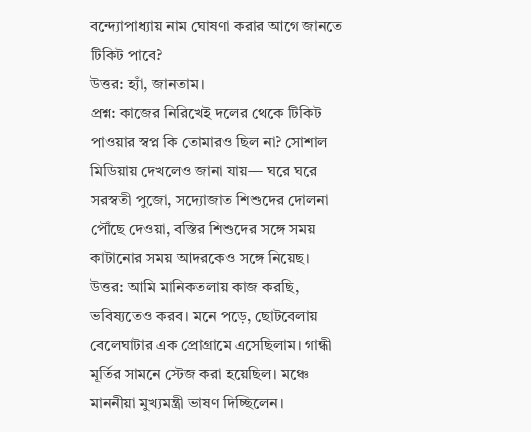বন্দ্যোপাধ্যায় নাম ঘোষণা করার আগে জানতে টিকিট পাবে?
উত্তর: হ্যাঁ, জানতাম।
প্রশ্ন: কাজের নিরিখেই দলের থেকে টিকিট পাওয়ার স্বপ্ন কি তোমারও ছিল না? সোশাল মিডিয়ায় দেখলেও জানা যায়— ঘরে ঘরে সরস্বতী পুজো, সদ্যোজাত শিশুদের দোলনা পৌঁছে দেওয়া, বস্তির শিশুদের সঙ্গে সময় কাটানোর সময় আদরকেও সঙ্গে নিয়েছ।
উত্তর: আমি মানিকতলায় কাজ করছি, ভবিষ্যতেও করব। মনে পড়ে, ছোটবেলায় বেলেঘাটার এক প্রোগ্রামে এসেছিলাম। গান্ধী মূর্তির সামনে স্টেজ করা হয়েছিল। মঞ্চে মাননীয়া মুখ্যমন্ত্রী ভাষণ দিচ্ছিলেন।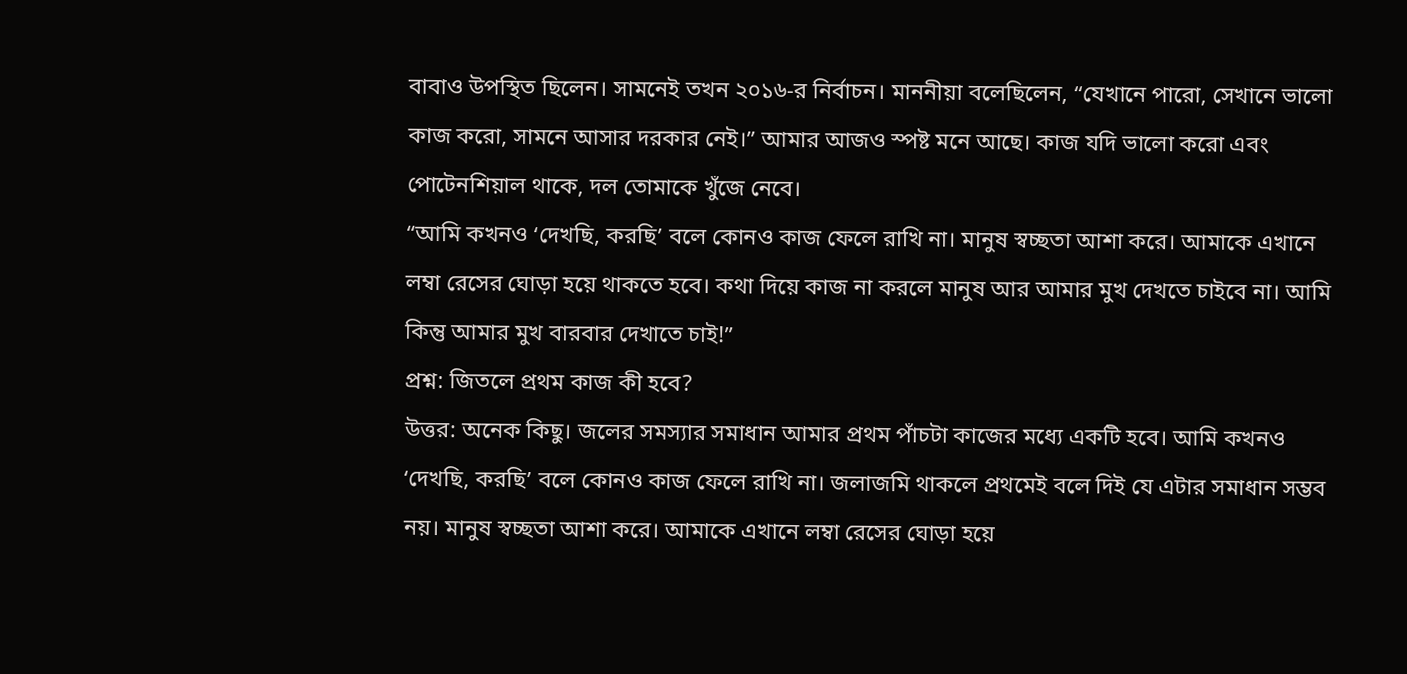বাবাও উপস্থিত ছিলেন। সামনেই তখন ২০১৬-র নির্বাচন। মাননীয়া বলেছিলেন, “যেখানে পারো, সেখানে ভালো কাজ করো, সামনে আসার দরকার নেই।” আমার আজও স্পষ্ট মনে আছে। কাজ যদি ভালো করো এবং পোটেনশিয়াল থাকে, দল তোমাকে খুঁজে নেবে।
“আমি কখনও ‘দেখছি, করছি’ বলে কোনও কাজ ফেলে রাখি না। মানুষ স্বচ্ছতা আশা করে। আমাকে এখানে লম্বা রেসের ঘোড়া হয়ে থাকতে হবে। কথা দিয়ে কাজ না করলে মানুষ আর আমার মুখ দেখতে চাইবে না। আমি কিন্তু আমার মুখ বারবার দেখাতে চাই!”
প্রশ্ন: জিতলে প্রথম কাজ কী হবে?
উত্তর: অনেক কিছু। জলের সমস্যার সমাধান আমার প্রথম পাঁচটা কাজের মধ্যে একটি হবে। আমি কখনও ‘দেখছি, করছি’ বলে কোনও কাজ ফেলে রাখি না। জলাজমি থাকলে প্রথমেই বলে দিই যে এটার সমাধান সম্ভব নয়। মানুষ স্বচ্ছতা আশা করে। আমাকে এখানে লম্বা রেসের ঘোড়া হয়ে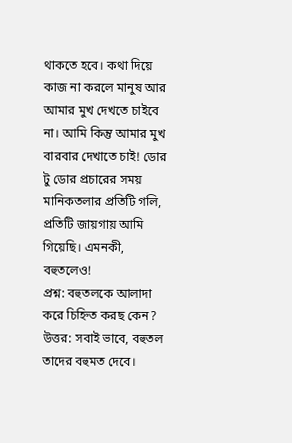থাকতে হবে। কথা দিয়ে কাজ না করলে মানুষ আর আমার মুখ দেখতে চাইবে না। আমি কিন্তু আমার মুখ বারবার দেখাতে চাই! ডোর টু ডোর প্রচারের সময় মানিকতলার প্রতিটি গলি, প্রতিটি জায়গায় আমি গিয়েছি। এমনকী, বহুতলেও!
প্রশ্ন: বহুতলকে আলাদা করে চিহ্নিত করছ কেন?
উত্তর: সবাই ভাবে, বহুতল তাদের বহুমত দেবে।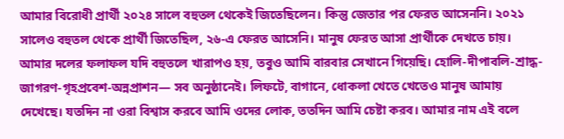আমার বিরোধী প্রার্থী ২০২৪ সালে বহুতল থেকেই জিতেছিলেন। কিন্তু জেতার পর ফেরত আসেননি। ২০২১ সালেও বহুতল থেকে প্রার্থী জিতেছিল, ২৬-এ ফেরত আসেনি। মানুষ ফেরত আসা প্রার্থীকে দেখতে চায়। আমার দলের ফলাফল যদি বহুতলে খারাপও হয়, তবুও আমি বারবার সেখানে গিয়েছি। হোলি-দীপাবলি-শ্রাদ্ধ-জাগরণ-গৃহপ্রবেশ-অন্নপ্রাশন— সব অনুষ্ঠানেই। লিফটে, বাগানে, ধোকলা খেতে খেতেও মানুষ আমায় দেখেছে। যতদিন না ওরা বিশ্বাস করবে আমি ওদের লোক, ততদিন আমি চেষ্টা করব। আমার নাম এই বলে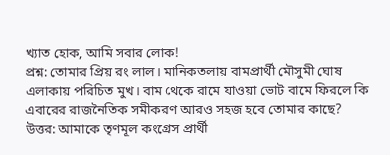খ্যাত হোক, আমি সবার লোক!
প্রশ্ন: তোমার প্রিয় রং লাল। মানিকতলায় বামপ্রার্থী মৌসুমী ঘোষ এলাকায় পরিচিত মুখ। বাম থেকে রামে যাওয়া ভোট বামে ফিরলে কি এবারের রাজনৈতিক সমীকরণ আরও সহজ হবে তোমার কাছে?
উত্তর: আমাকে তৃণমূল কংগ্রেস প্রার্থী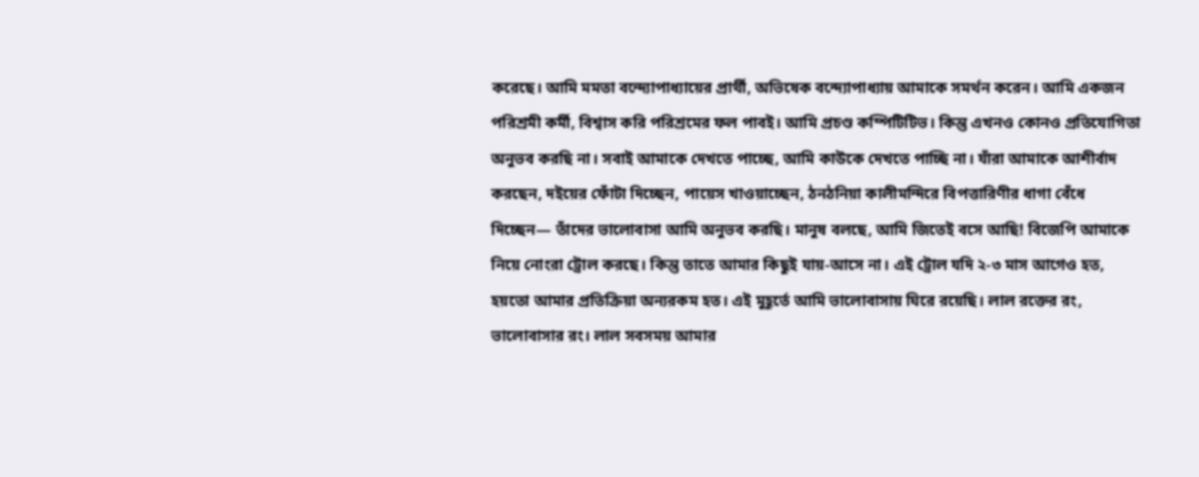করেছে। আমি মমতা বন্দ্যোপাধ্যায়ের প্রার্থী, অভিষেক বন্দ্যোপাধ্যায় আমাকে সমর্থন করেন। আমি একজন পরিশ্রমী কর্মী, বিশ্বাস করি পরিশ্রমের ফল পাবই। আমি প্রচণ্ড কম্পিটিটিভ। কিন্তু এখনও কোনও প্রতিযোগিতা অনুভব করছি না। সবাই আমাকে দেখতে পাচ্ছে, আমি কাউকে দেখতে পাচ্ছি না। যাঁরা আমাকে আশীর্বাদ করছেন, দইয়ের ফোঁটা দিচ্ছেন, পায়েস খাওয়াচ্ছেন, ঠনঠনিয়া কালীমন্দিরে বিপত্তারিণীর ধাগা বেঁধে দিচ্ছেন— তাঁদের ভালোবাসা আমি অনুভব করছি। মানুষ বলছে, আমি জিতেই বসে আছি! বিজেপি আমাকে নিয়ে নোংরা ট্রোল করছে। কিন্তু তাতে আমার কিছুই যায়-আসে না। এই ট্রোল যদি ২-৩ মাস আগেও হত, হয়তো আমার প্রতিক্রিয়া অন্যরকম হত। এই মুহূর্তে আমি ভালোবাসায় ঘিরে রয়েছি। লাল রক্তের রং, ভালোবাসার রং। লাল সবসময় আমার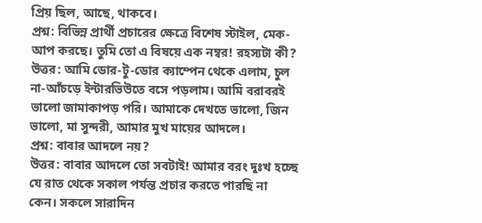প্রিয় ছিল, আছে, থাকবে।
প্রশ্ন: বিভিন্ন প্রার্থী প্রচারের ক্ষেত্রে বিশেষ স্টাইল, মেক-আপ করছে। তুমি তো এ বিষয়ে এক নম্বর! রহস্যটা কী?
উত্তর: আমি ডোর-টু-ডোর ক্যাম্পেন থেকে এলাম, চুল না-আঁচড়ে ইন্টারভিউতে বসে পড়লাম। আমি বরাবরই ভালো জামাকাপড় পরি। আমাকে দেখতে ভালো, জিন ভালো, মা সুন্দরী, আমার মুখ মায়ের আদলে।
প্রশ্ন: বাবার আদলে নয়?
উত্তর: বাবার আদলে তো সবটাই! আমার বরং দুঃখ হচ্ছে যে রাত থেকে সকাল পর্যন্ত প্রচার করতে পারছি না কেন। সকলে সারাদিন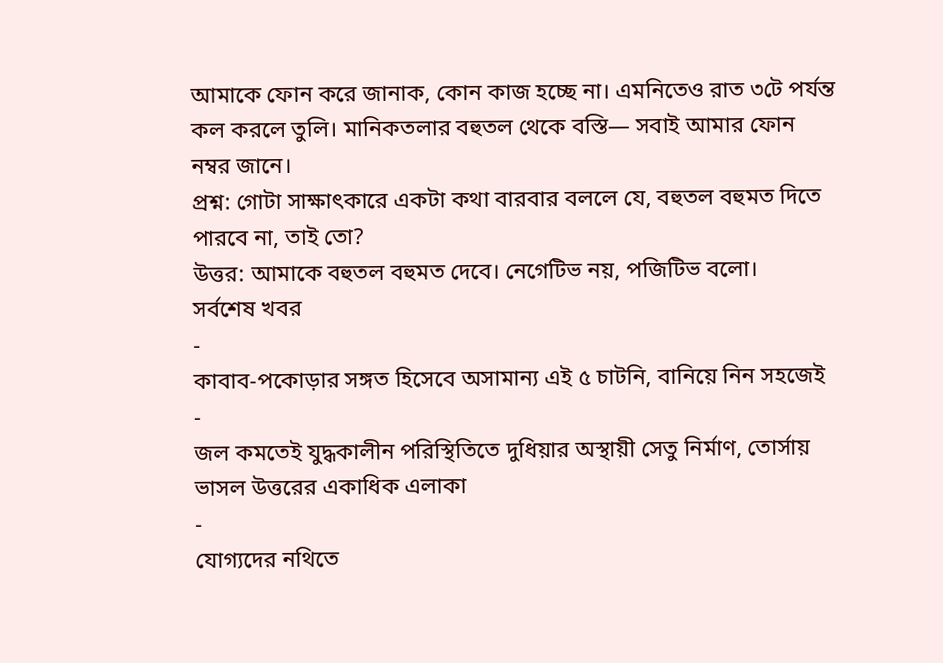আমাকে ফোন করে জানাক, কোন কাজ হচ্ছে না। এমনিতেও রাত ৩টে পর্যন্ত কল করলে তুলি। মানিকতলার বহুতল থেকে বস্তি— সবাই আমার ফোন নম্বর জানে।
প্রশ্ন: গোটা সাক্ষাৎকারে একটা কথা বারবার বললে যে, বহুতল বহুমত দিতে পারবে না, তাই তো?
উত্তর: আমাকে বহুতল বহুমত দেবে। নেগেটিভ নয়, পজিটিভ বলো।
সর্বশেষ খবর
-
কাবাব-পকোড়ার সঙ্গত হিসেবে অসামান্য এই ৫ চাটনি, বানিয়ে নিন সহজেই
-
জল কমতেই যুদ্ধকালীন পরিস্থিতিতে দুধিয়ার অস্থায়ী সেতু নির্মাণ, তোর্সায় ভাসল উত্তরের একাধিক এলাকা
-
যোগ্যদের নথিতে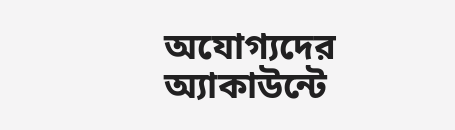অযোগ্যদের অ্যাকাউন্টে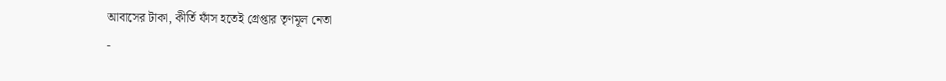আবাসের টাকা, কীর্তি ফাঁস হতেই গ্রেপ্তার তৃণমূল নেতা
-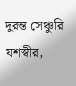দুরন্ত সেঞ্চুরি যশস্বীর,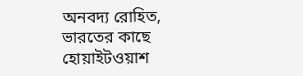অনবদ্য রোহিত, ভারতের কাছে হোয়াইটওয়াশ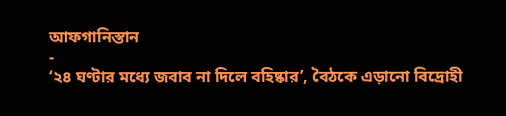আফগানিস্তান
-
‘২৪ ঘণ্টার মধ্যে জবাব না দিলে বহিষ্কার’, বৈঠকে এড়ানো বিদ্রোহী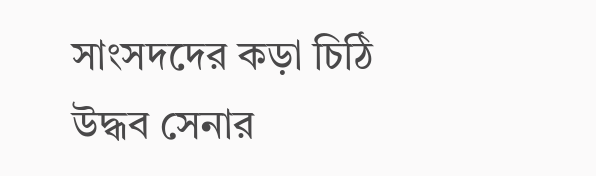সাংসদদের কড়া চিঠি উদ্ধব সেনার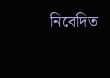নিবেদিত